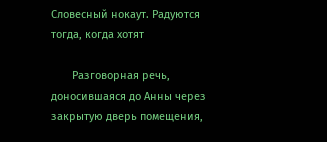Словесный нокаут. Радуются тогда, когда хотят

       Разговорная речь, доносившаяся до Анны через закрытую дверь помещения,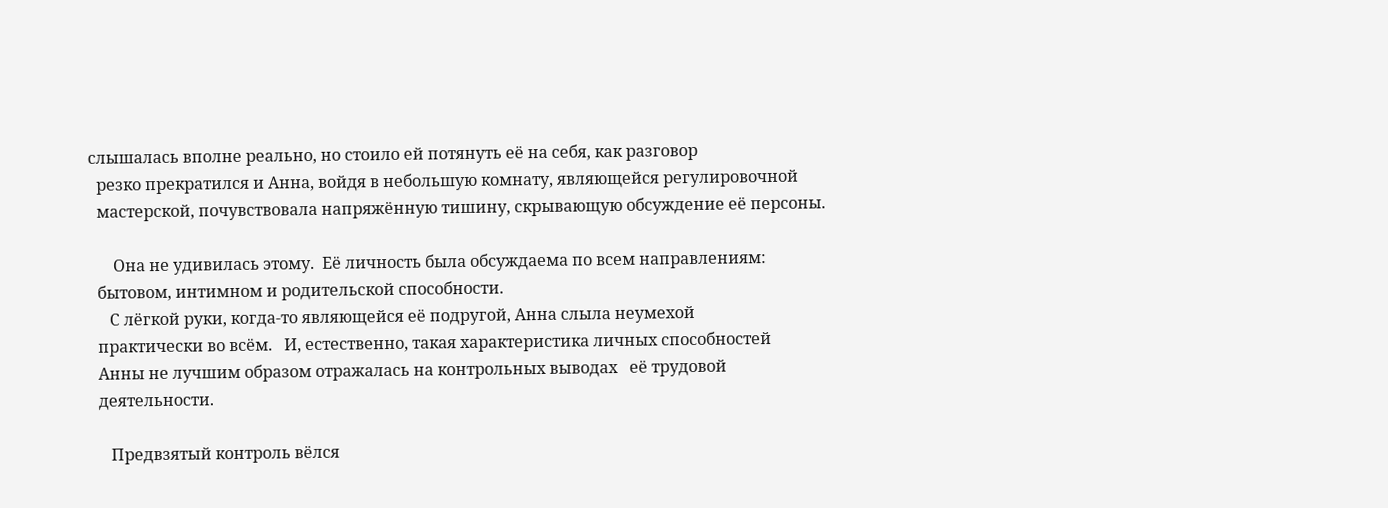слышалась вполне реально, но стоило ей потянуть её на себя, как разговор
  резко прекратился и Анна, войдя в небольшую комнату, являющейся регулировочной
  мастерской, почувствовала напряжённую тишину, скрывающую обсуждение её персоны.

      Она не удивилась этому.  Её личность была обсуждаема по всем направлениям:
  бытовом, интимном и родительской способности.
     С лёгкой руки, когда-то являющейся её подругой, Анна слыла неумехой
  практически во всём.   И, естественно, такая характеристика личных способностей
  Анны не лучшим образом отражалась на контрольных выводах   её трудовой
  деятельности.

     Предвзятый контроль вёлся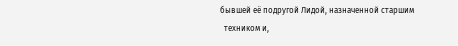бывшей её подругой Лидой, назначенной старшим
  техником и,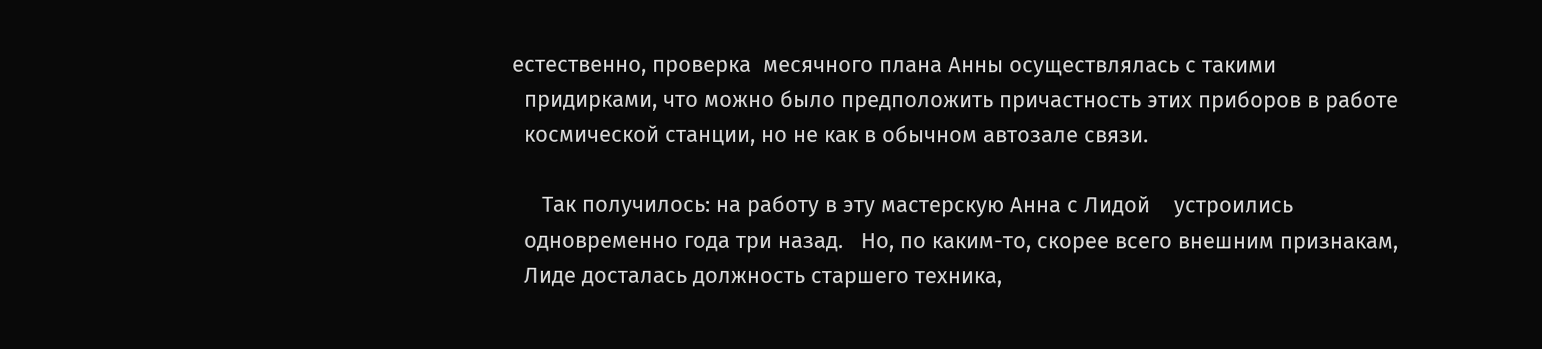естественно, проверка  месячного плана Анны осуществлялась с такими
  придирками, что можно было предположить причастность этих приборов в работе
  космической станции, но не как в обычном автозале связи.

     Так получилось: на работу в эту мастерскую Анна с Лидой    устроились
  одновременно года три назад.   Но, по каким-то, скорее всего внешним признакам,
  Лиде досталась должность старшего техника,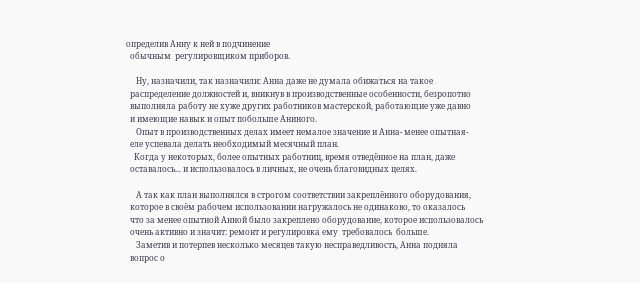определив Анну к ней в подчинение
  обычным  регулировщиком приборов.

     Ну, назначили, так назначили: Анна даже не думала обижаться на такое
  распределение должностей и, вникнув в производственные особенности, безропотно
  выполняла работу не хуже других работников мастерской, работающие уже давно
  и имеющие навык и опыт побольше Аниного.
     Опыт в производственных делах имеет немалое значение и Анна- менее опытная-
  еле успевала делать необходимый месячный план.
    Когда у некоторых, более опытных работниц, время отведённое на план, даже
  оставалось... и использовалось в личных, не очень благовидных целях.

     А так как план выполнялся в строгом соответствии закреплённого оборудования,
  которое в своём рабочем использовании нагружалось не одинаково, то оказалось
  что за менее опытной Анной было закреплено оборудование, которое использовалось
  очень активно и значит: ремонт и регулировка ему  требовалось  больше.
     Заметив и потерпев несколько месяцев такую несправедливость, Анна подняла
  вопрос о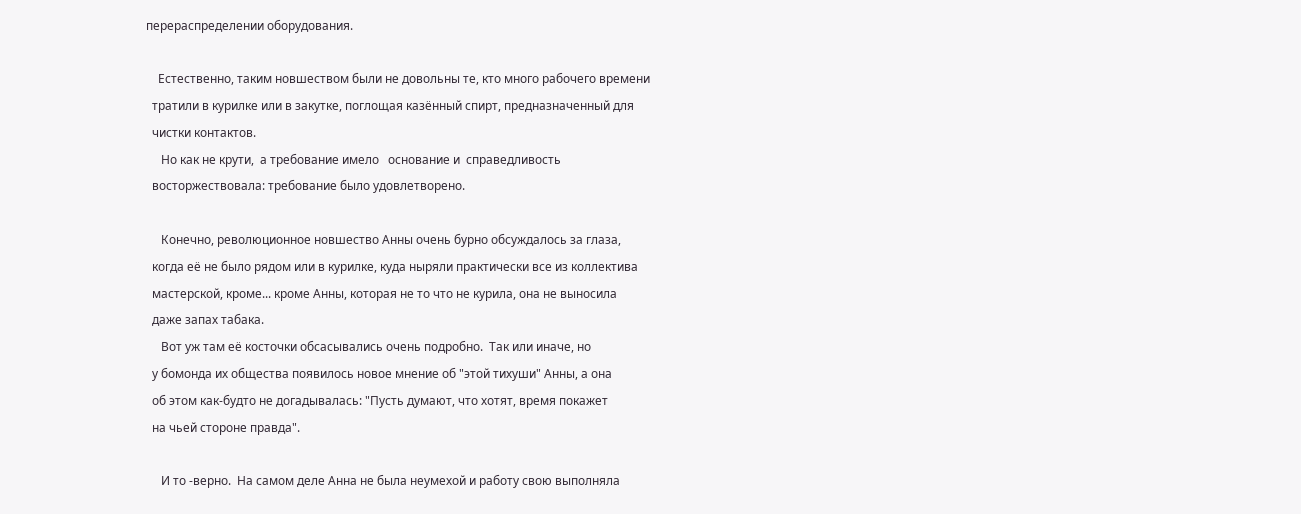перераспределении оборудования.

    Естественно, таким новшеством были не довольны те, кто много рабочего времени
  тратили в курилке или в закутке, поглощая казённый спирт, предназначенный для
  чистки контактов.
     Но как не крути,  а требование имело   основание и  справедливость
  восторжествовала: требование было удовлетворено.

     Конечно, революционное новшество Анны очень бурно обсуждалось за глаза,
  когда её не было рядом или в курилке, куда ныряли практически все из коллектива
  мастерской, кроме... кроме Анны, которая не то что не курила, она не выносила
  даже запах табака.
     Вот уж там её косточки обсасывались очень подробно.  Так или иначе, но
  у бомонда их общества появилось новое мнение об "этой тихуши" Анны, а она
  об этом как-будто не догадывалась: "Пусть думают, что хотят, время покажет
  на чьей стороне правда".

     И то -верно.  На самом деле Анна не была неумехой и работу свою выполняла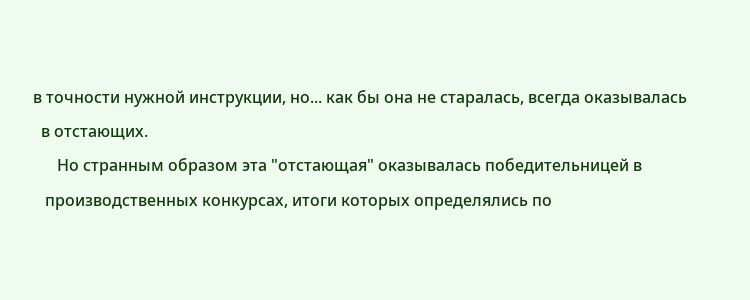в точности нужной инструкции, но... как бы она не старалась, всегда оказывалась
  в отстающих.
      Но странным образом эта "отстающая" оказывалась победительницей в
   производственных конкурсах, итоги которых определялись по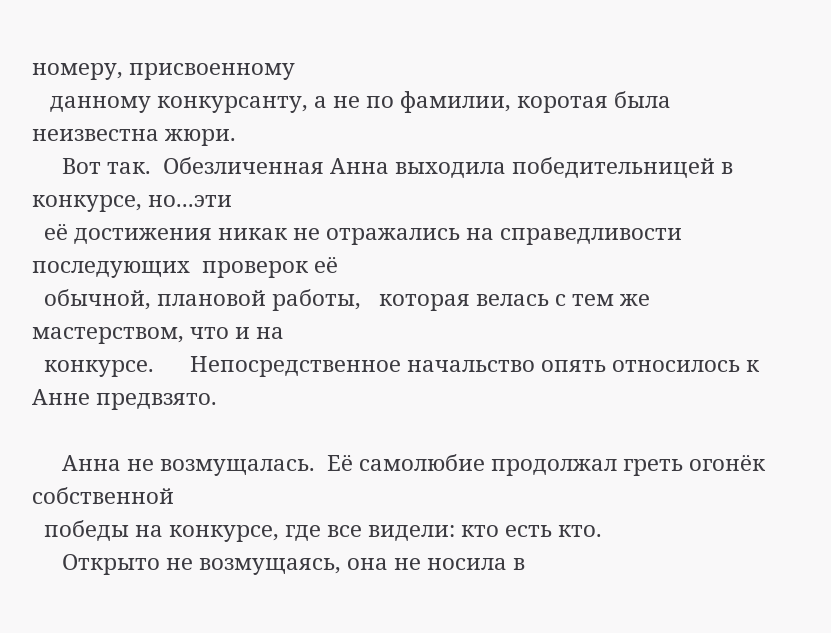номеру, присвоенному
   данному конкурсанту, а не по фамилии, коротая была неизвестна жюри.
     Вот так.  Обезличенная Анна выходила победительницей в конкурсе, но...эти
  её достижения никак не отражались на справедливости последующих  проверок её
  обычной, плановой работы,   которая велась с тем же мастерством, что и на
  конкурсе.      Непосредственное начальство опять относилось к Анне предвзято.

     Анна не возмущалась.  Её самолюбие продолжал греть огонёк собственной
  победы на конкурсе, где все видели: кто есть кто.
     Открыто не возмущаясь, она не носила в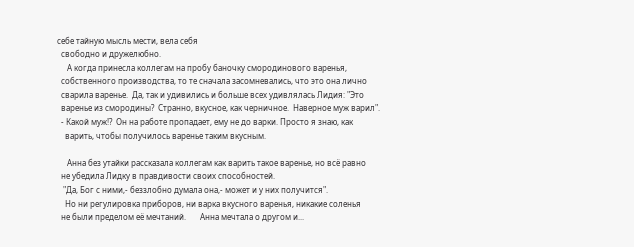себе тайную мысль мести, вела себя
  свободно и дружелюбно.
     А когда принесла коллегам на пробу баночку смородинового варенья,
  собственного производства, то те сначала засомневались, что это она лично
  сварила варенье.  Да, так и удивились и больше всех удивлялась Лидия: "Это
  варенье из смородины?  Странно, вкусное, как черничное.  Наверное муж варил".
  - Какой муж!?  Он на работе пропадает, ему не до варки. Просто я знаю, как
    варить, чтобы получилось варенье таким вкусным.

     Анна без утайки рассказала коллегам как варить такое варенье, но всё равно
  не убедила Лидку в правдивости своих способностей.
   "Да, Бог с ними,- беззлобно думала она,- может и у них получится".
    Но ни регулировка приборов, ни варка вкусного варенья, никакие соленья
  не были пределом её мечтаний.       Анна мечтала о другом и...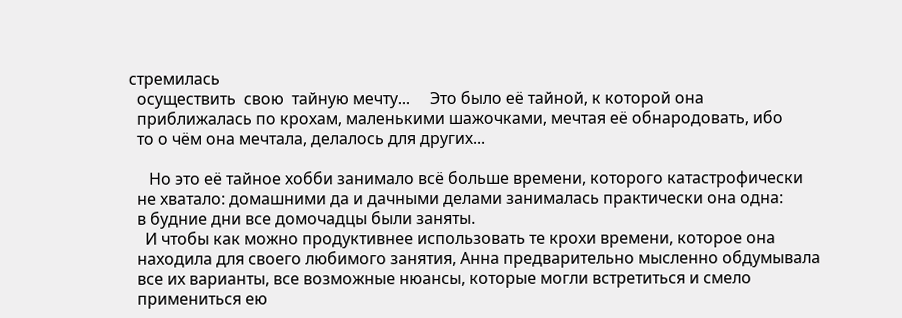стремилась
  осуществить  свою  тайную мечту...     Это было её тайной, к которой она
  приближалась по крохам, маленькими шажочками, мечтая её обнародовать, ибо
  то о чём она мечтала, делалось для других...

     Но это её тайное хобби занимало всё больше времени, которого катастрофически
  не хватало: домашними да и дачными делами занималась практически она одна:
  в будние дни все домочадцы были заняты.
    И чтобы как можно продуктивнее использовать те крохи времени, которое она
  находила для своего любимого занятия, Анна предварительно мысленно обдумывала
  все их варианты, все возможные нюансы, которые могли встретиться и смело
  примениться ею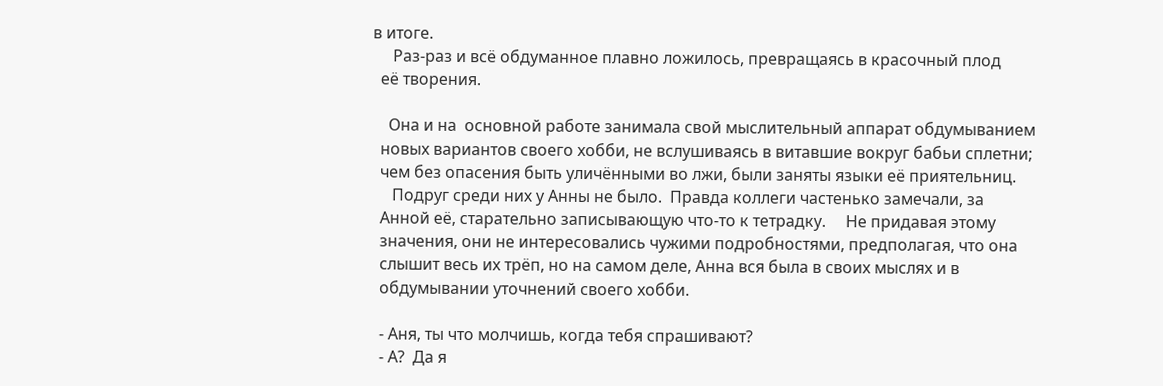в итоге.
     Раз-раз и всё обдуманное плавно ложилось, превращаясь в красочный плод
  её творения.

    Она и на  основной работе занимала свой мыслительный аппарат обдумыванием
  новых вариантов своего хобби, не вслушиваясь в витавшие вокруг бабьи сплетни;
  чем без опасения быть уличёнными во лжи, были заняты языки её приятельниц.
     Подруг среди них у Анны не было.  Правда коллеги частенько замечали, за
  Анной её, старательно записывающую что-то к тетрадку.     Не придавая этому
  значения, они не интересовались чужими подробностями, предполагая, что она
  слышит весь их трёп, но на самом деле, Анна вся была в своих мыслях и в
  обдумывании уточнений своего хобби.

  - Аня, ты что молчишь, когда тебя спрашивают?
  - А?  Да я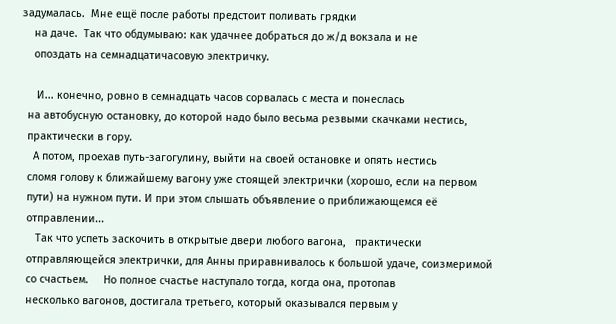задумалась.  Мне ещё после работы предстоит поливать грядки
    на даче.  Так что обдумываю: как удачнее добраться до ж/д вокзала и не
    опоздать на семнадцатичасовую электричку.

     И... конечно, ровно в семнадцать часов сорвалась с места и понеслась
  на автобусную остановку, до которой надо было весьма резвыми скачками нестись,
  практически в гору.
    А потом, проехав путь-загогулину, выйти на своей остановке и опять нестись
  сломя голову к ближайшему вагону уже стоящей электрички (хорошо, если на первом
  пути) на нужном пути. И при этом слышать объявление о приближающемся её
  отправлении...
     Так что успеть заскочить в открытые двери любого вагона,   практически
  отправляющейся электрички, для Анны приравнивалось к большой удаче, соизмеримой
  со счастьем.     Но полное счастье наступало тогда, когда она, протопав
  несколько вагонов, достигала третьего, который оказывался первым у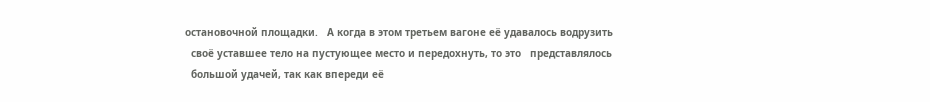остановочной площадки.   А когда в этом третьем вагоне её удавалось водрузить
  своё уставшее тело на пустующее место и передохнуть, то это   представлялось
  большой удачей, так как впереди её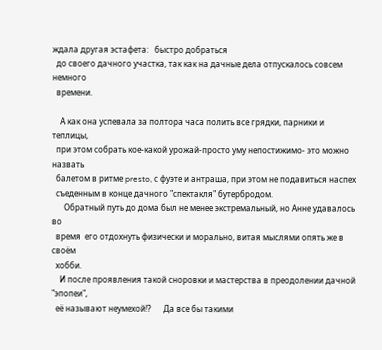ждала другая эстафета:   быстро добраться
  до своего дачного участка, так как на дачные дела отпускалось совсем немного
  времени.

    А как она успевала за полтора часа полить все грядки, парники и теплицы,
  при этом собрать кое-какой урожай-просто уму непостижимо- это можно назвать
  балетом в ритме presto, с фуэте и антраша, при этом не подавиться наспех
  съеденным в конце дачного "спектакля" бутербродом.
      Обратный путь до дома был не менее экстремальный, но Анне удавалось во
  время  его отдохнуть физически и морально, витая мыслями опять же в своём
  хобби.
    И после проявления такой сноровки и мастерства в преодолении дачной "эпопеи",
  её называют неумехой!?      Да все бы такими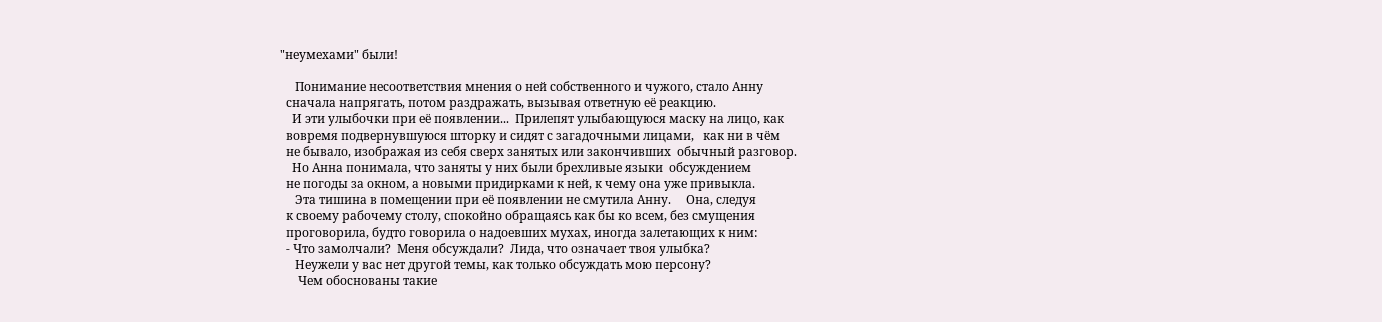"неумехами" были!

     Понимание несоответствия мнения о ней собственного и чужого, стало Анну
  сначала напрягать, потом раздражать, вызывая ответную её реакцию.
    И эти улыбочки при её появлении...  Прилепят улыбающуюся маску на лицо, как
  вовремя подвернувшуюся шторку и сидят с загадочными лицами,   как ни в чём
  не бывало, изображая из себя сверх занятых или закончивших  обычный разговор.
    Но Анна понимала, что заняты у них были брехливые языки  обсуждением
  не погоды за окном, а новыми придирками к ней, к чему она уже привыкла.
     Эта тишина в помещении при её появлении не смутила Анну.     Она, следуя
  к своему рабочему столу, спокойно обращаясь как бы ко всем, без смущения
  проговорила, будто говорила о надоевших мухах, иногда залетающих к ним:
  - Что замолчали?  Меня обсуждали?  Лида, что означает твоя улыбка?
     Неужели у вас нет другой темы, как только обсуждать мою персону?
      Чем обоснованы такие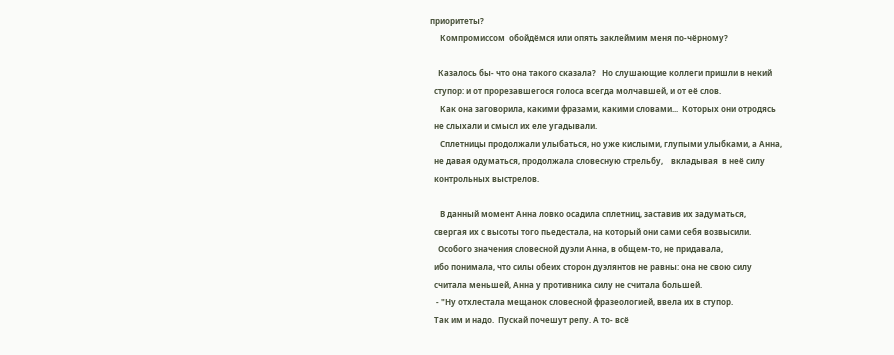приоритеты?
     Компромиссом  обойдёмся или опять заклеймим меня по-чёрному?

    Казалось бы- что она такого сказала?   Но слушающие коллеги пришли в некий
  ступор: и от прорезавшегося голоса всегда молчавшей, и от её слов.
     Как она заговорила, какими фразами, какими словами...  Которых они отродясь
  не слыхали и смысл их еле угадывали.
     Сплетницы продолжали улыбаться, но уже кислыми, глупыми улыбками, а Анна,
  не давая одуматься, продолжала словесную стрельбу,    вкладывая  в неё силу
  контрольных выстрелов.

     В данный момент Анна ловко осадила сплетниц, заставив их задуматься,
  свергая их с высоты того пьедестала, на который они сами себя возвысили.
    Особого значения словесной дуэли Анна, в общем-то, не придавала,
  ибо понимала, что силы обеих сторон дуэлянтов не равны: она не свою силу
  считала меньшей, Анна у противника силу не считала большей.
   - "Ну отхлестала мещанок словесной фразеологией, ввела их в ступор.
  Так им и надо.  Пускай почешут репу. А то- всё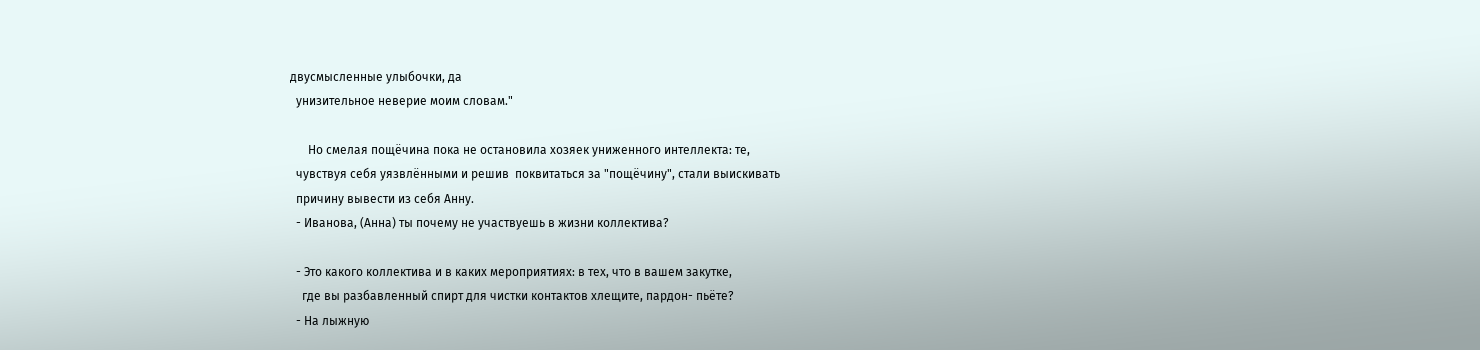двусмысленные улыбочки, да
  унизительное неверие моим словам."

      Но смелая пощёчина пока не остановила хозяек униженного интеллекта: те,
  чувствуя себя уязвлёнными и решив  поквитаться за "пощёчину", стали выискивать
  причину вывести из себя Анну.
  - Иванова, (Анна) ты почему не участвуешь в жизни коллектива?

  - Это какого коллектива и в каких мероприятиях: в тех, что в вашем закутке,
    где вы разбавленный спирт для чистки контактов хлещите, пардон- пьёте?
  - На лыжную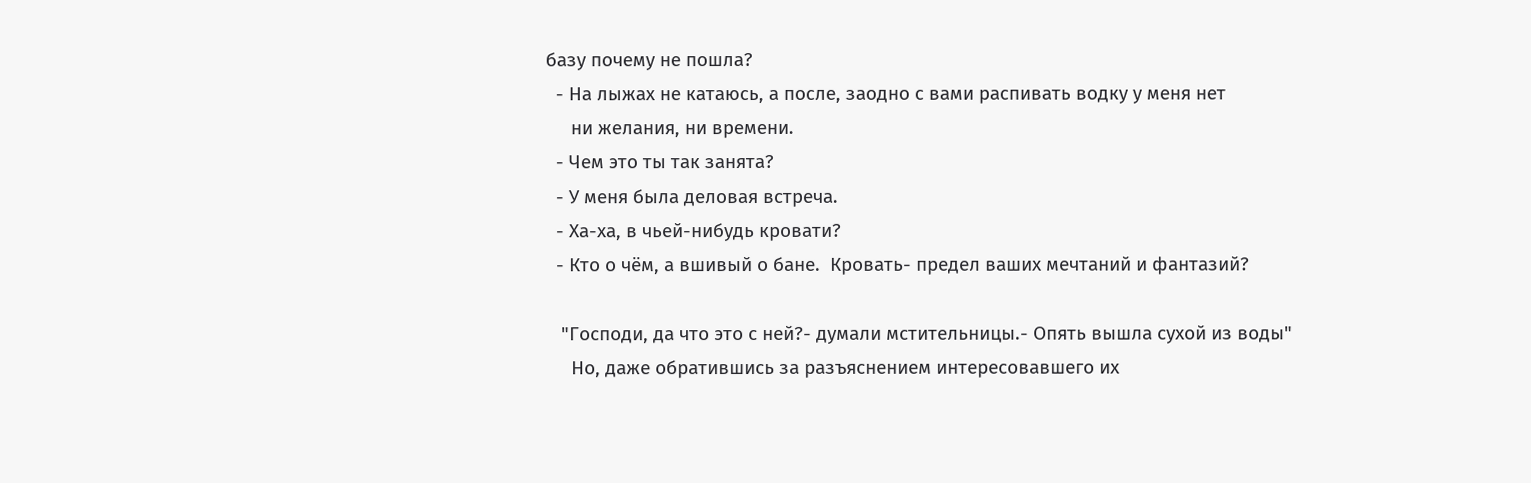базу почему не пошла?
  - На лыжах не катаюсь, а после, заодно с вами распивать водку у меня нет
     ни желания, ни времени.
  - Чем это ты так занята?
  - У меня была деловая встреча.
  - Ха-ха, в чьей-нибудь кровати?
  - Кто о чём, а вшивый о бане.  Кровать- предел ваших мечтаний и фантазий?

   "Господи, да что это с ней?- думали мстительницы.- Опять вышла сухой из воды"
     Но, даже обратившись за разъяснением интересовавшего их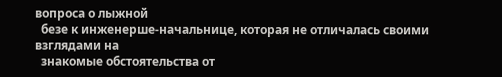вопроса о лыжной
  безе к инженерше-начальнице, которая не отличалась своими взглядами на
  знакомые обстоятельства от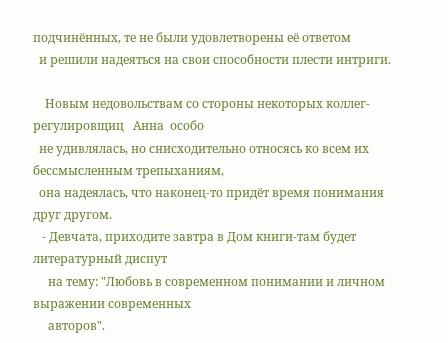подчинённых, те не были удовлетворены её ответом
  и решили надеяться на свои способности плести интриги.

    Новым недовольствам со стороны некоторых коллег-регулировщиц   Анна  особо
  не удивлялась, но снисходительно относясь ко всем их бессмысленным трепыханиям,
  она надеялась, что наконец-то придёт время понимания друг другом.
   - Девчата, приходите завтра в Дом книги-там будет литературный диспут
     на тему: "Любовь в современном понимании и личном выражении современных
     авторов".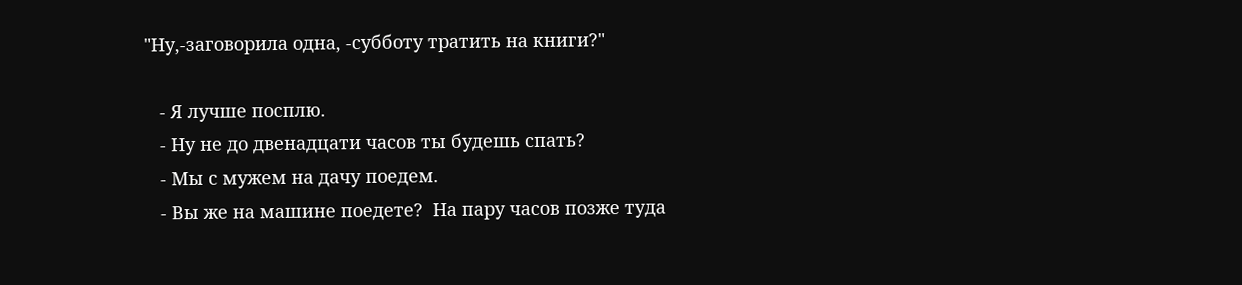"Ну,-заговорила одна, -субботу тратить на книги?"

   - Я лучше посплю.
   - Ну не до двенадцати часов ты будешь спать?
   - Мы с мужем на дачу поедем.
   - Вы же на машине поедете?  На пару часов позже туда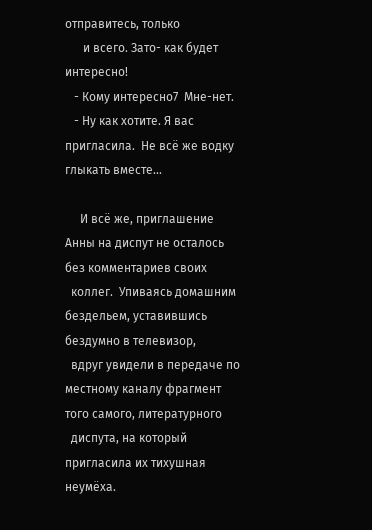отправитесь, только
      и всего. Зато- как будет интересно!
   - Кому интересно7  Мне-нет.
   - Ну как хотите. Я вас пригласила.  Не всё же водку глыкать вместе...

     И всё же, приглашение Анны на диспут не осталось без комментариев своих
  коллег.  Упиваясь домашним бездельем, уставившись бездумно в телевизор,
  вдруг увидели в передаче по местному каналу фрагмент того самого, литературного
  диспута, на который пригласила их тихушная неумёха.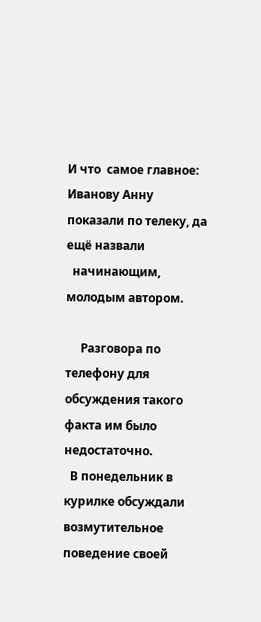И что  самое главное: Иванову Анну показали по телеку, да ещё назвали
  начинающим, молодым автором.

     Разговора по телефону для обсуждения такого факта им было недостаточно.
  В понедельник в курилке обсуждали возмутительное поведение своей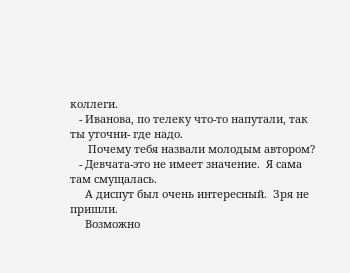коллеги.
   - Иванова, по телеку что-то напутали, так ты уточни- где надо.
      Почему тебя назвали молодым автором?
   - Девчата-это не имеет значение.  Я сама там смущалась.
     А диспут был очень интересный.  Зря не пришли.
     Возможно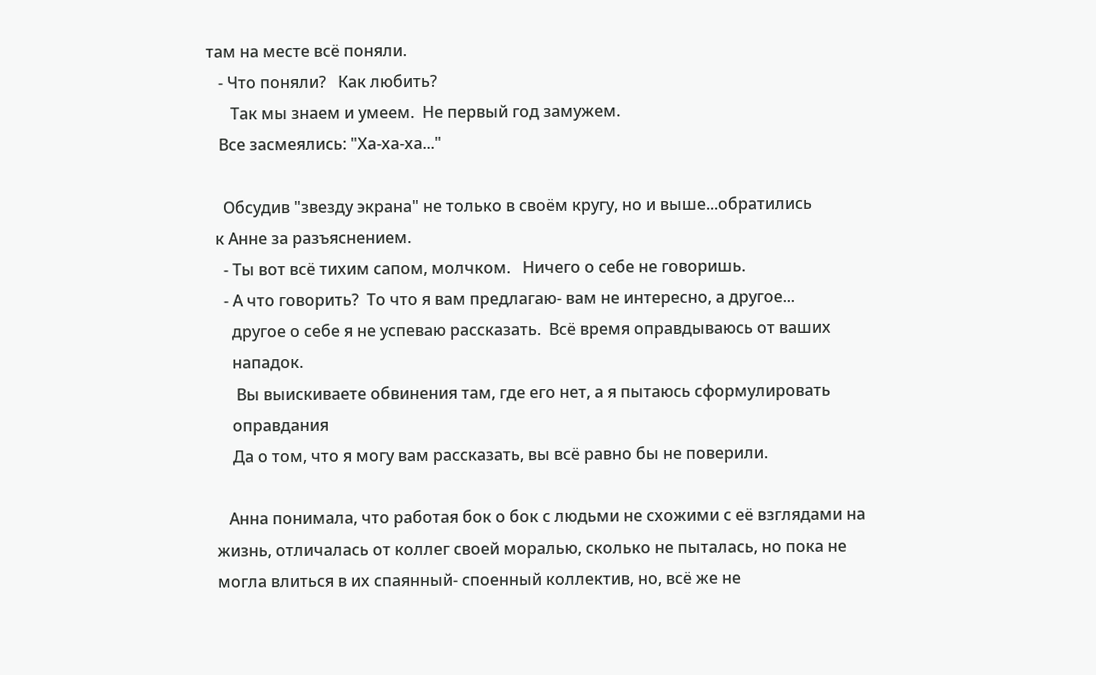там на месте всё поняли.
   - Что поняли?   Как любить?
      Так мы знаем и умеем.  Не первый год замужем.
   Все засмеялись: "Ха-ха-ха..."

    Обсудив "звезду экрана" не только в своём кругу, но и выше...обратились
  к Анне за разъяснением.
    - Ты вот всё тихим сапом, молчком.   Ничего о себе не говоришь.
    - А что говорить?  То что я вам предлагаю- вам не интересно, а другое...
      другое о себе я не успеваю рассказать.  Всё время оправдываюсь от ваших
      нападок.
       Вы выискиваете обвинения там, где его нет, а я пытаюсь сформулировать
      оправдания
      Да о том, что я могу вам рассказать, вы всё равно бы не поверили.

     Анна понимала, что работая бок о бок с людьми не схожими с её взглядами на
  жизнь, отличалась от коллег своей моралью, сколько не пыталась, но пока не
  могла влиться в их спаянный- споенный коллектив, но, всё же не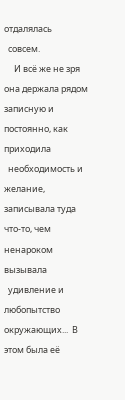отдалялась
  совсем.
     И всё же не зря она держала рядом записную и постоянно, как приходила
  необходимость и желание, записывала туда что-то, чем ненароком вызывала
  удивление и любопытство окружающих...  В этом была её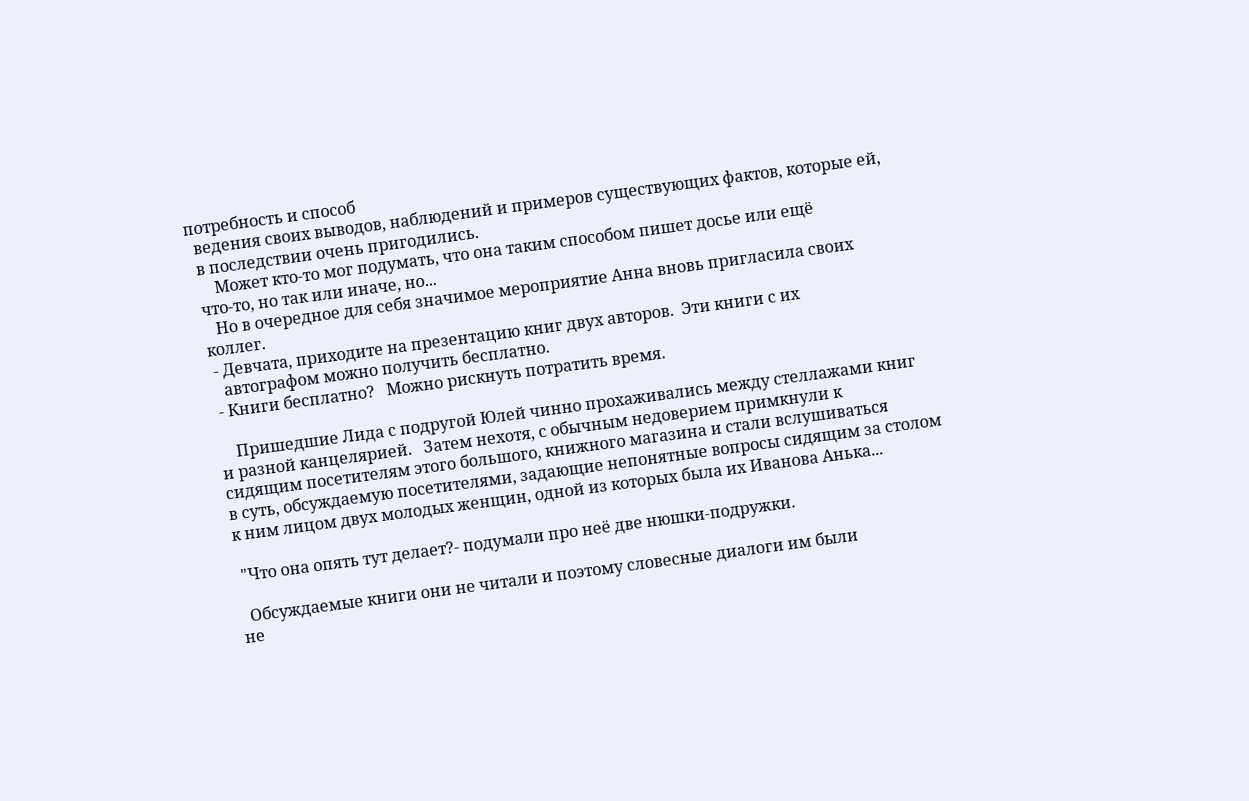потребность и способ
  ведения своих выводов, наблюдений и примеров существующих фактов, которые ей,
  в последствии очень пригодились.
      Может кто-то мог подумать, что она таким способом пишет досье или ещё
  что-то, но так или иначе, но...
     Но в очередное для себя значимое мероприятие Анна вновь пригласила своих
  коллег.
   - Девчата, приходите на презентацию книг двух авторов.  Эти книги с их
     автографом можно получить бесплатно.
   - Книги бесплатно?   Можно рискнуть потратить время.

      Пришедшие Лида с подругой Юлей чинно прохаживались между стеллажами книг
  и разной канцелярией.   Затем нехотя, с обычным недоверием примкнули к
  сидящим посетителям этого большого, книжного магазина и стали вслушиваться
  в суть, обсуждаемую посетителями, задающие непонятные вопросы сидящим за столом
  к ним лицом двух молодых женщин, одной из которых была их Иванова Анька...

   "Что она опять тут делает?- подумали про неё две нюшки-подружки.

    Обсуждаемые книги они не читали и поэтому словесные диалоги им были
  не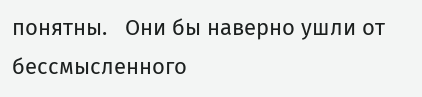понятны.   Они бы наверно ушли от бессмысленного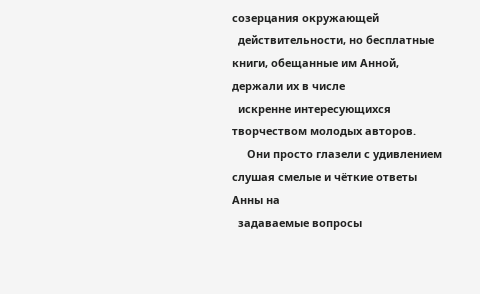созерцания окружающей
  действительности, но бесплатные книги, обещанные им Анной, держали их в числе
  искренне интересующихся творчеством молодых авторов.
     Они просто глазели с удивлением слушая смелые и чёткие ответы Анны на
  задаваемые вопросы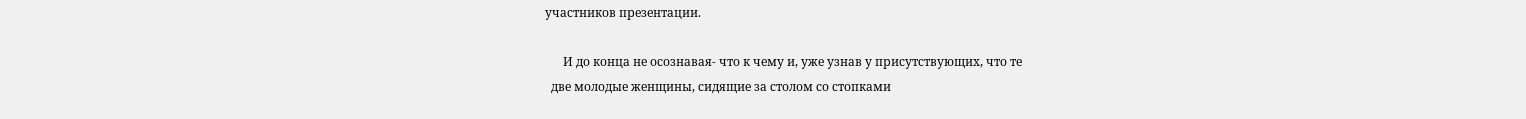участников презентации.

      И до конца не осознавая- что к чему и, уже узнав у присутствующих, что те
  две молодые женщины, сидящие за столом со стопками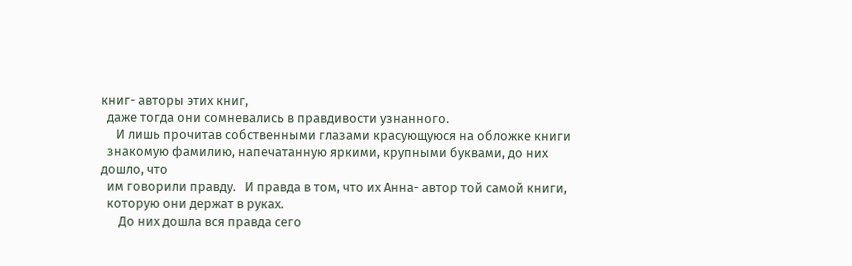книг- авторы этих книг,
  даже тогда они сомневались в правдивости узнанного.
     И лишь прочитав собственными глазами красующуюся на обложке книги
  знакомую фамилию, напечатанную яркими, крупными буквами, до них дошло, что
  им говорили правду.   И правда в том, что их Анна- автор той самой книги,
  которую они держат в руках.
      До них дошла вся правда сего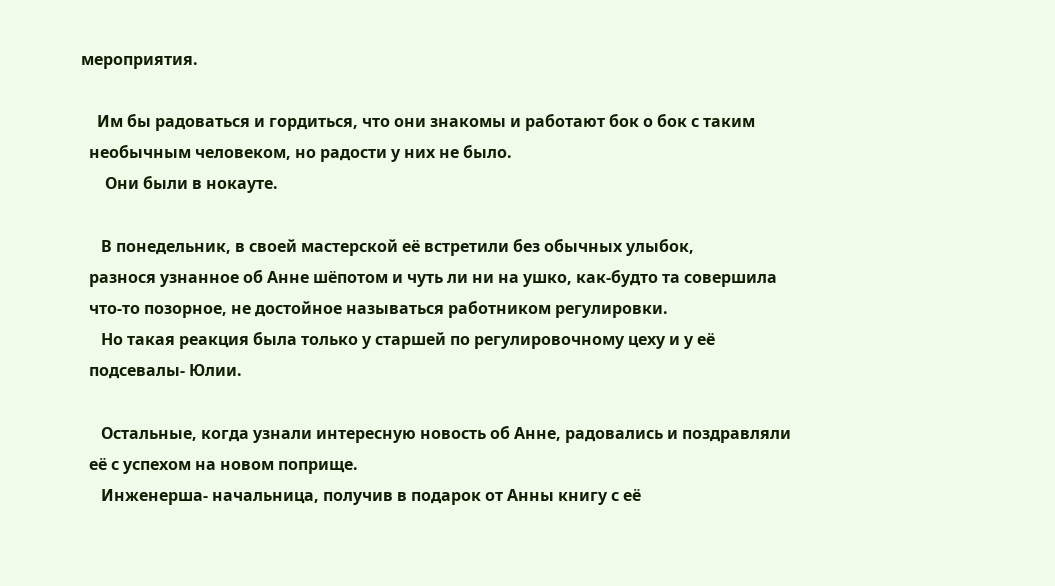мероприятия.

    Им бы радоваться и гордиться, что они знакомы и работают бок о бок с таким
  необычным человеком, но радости у них не было.
      Они были в нокауте.

     В понедельник, в своей мастерской её встретили без обычных улыбок,
  разнося узнанное об Анне шёпотом и чуть ли ни на ушко, как-будто та совершила
  что-то позорное, не достойное называться работником регулировки.
     Но такая реакция была только у старшей по регулировочному цеху и у её
  подсевалы- Юлии.

     Остальные, когда узнали интересную новость об Анне, радовались и поздравляли
  её с успехом на новом поприще.
     Инженерша- начальница, получив в подарок от Анны книгу с её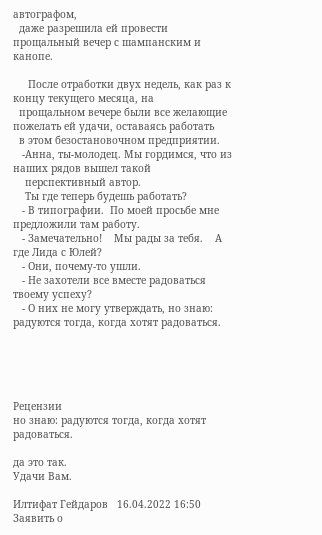автографом,
  даже разрешила ей провести  прощальный вечер с шампанским и канопе.

     После отработки двух недель, как раз к концу текущего месяца, на
  прощальном вечере были все желающие пожелать ей удачи, оставаясь работать
  в этом безостановочном предприятии.
   -Анна, ты-молодец. Мы гордимся, что из наших рядов вышел такой
    перспективный автор.
    Ты где теперь будешь работать?
   - В типографии.  По моей просьбе мне предложили там работу.
   - Замечательно!    Мы рады за тебя.    А где Лида с Юлей?
   - Они, почему-то ушли.
   - Не захотели все вместе радоваться твоему успеху?
   - О них не могу утверждать, но знаю: радуются тогда, когда хотят радоваться.





Рецензии
но знаю: радуются тогда, когда хотят радоваться.

да это так.
Удачи Вам.

Илтифат Гейдаров   16.04.2022 16:50     Заявить о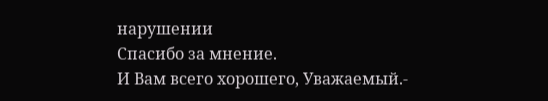нарушении
Спасибо за мнение.
И Вам всего хорошего, Уважаемый.-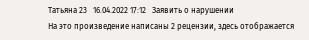Татьяна 23   16.04.2022 17:12   Заявить о нарушении
На это произведение написаны 2 рецензии, здесь отображается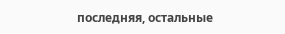последняя, остальные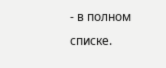- в полном списке.